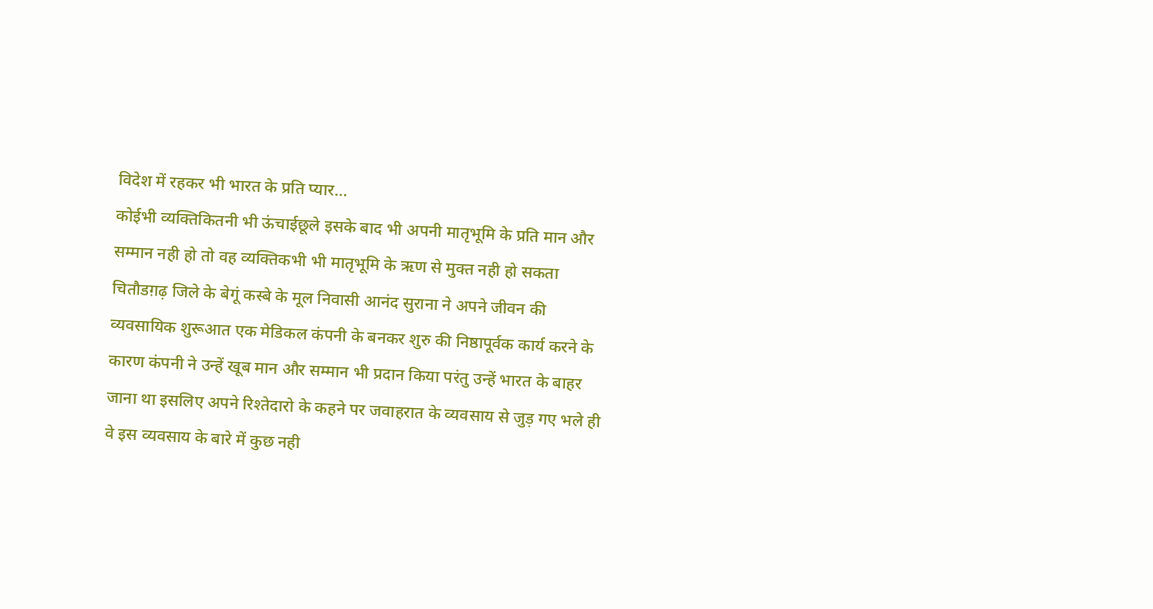विदेश में रहकर भी भारत के प्रति प्यार…
कोईभी व्यक्तिकितनी भी ऊंचाईछूले इसके बाद भी अपनी मातृभूमि के प्रति मान और सम्मान नही हो तो वह व्यक्तिकभी भी मातृभूमि के ऋण से मुक्त नही हो सकता चितौडग़ढ़ जिले के बेगूं कस्बे के मूल निवासी आनंद सुराना ने अपने जीवन की व्यवसायिक शुरूआत एक मेडिकल कंपनी के बनकर शुरु की निष्ठापूर्वक कार्य करने के कारण कंपनी ने उन्हें खूब मान और सम्मान भी प्रदान किया परंतु उन्हें भारत के बाहर जाना था इसलिए अपने रिश्तेदारो के कहने पर जवाहरात के व्यवसाय से जुड़ गए भले ही वे इस व्यवसाय के बारे में कुछ नही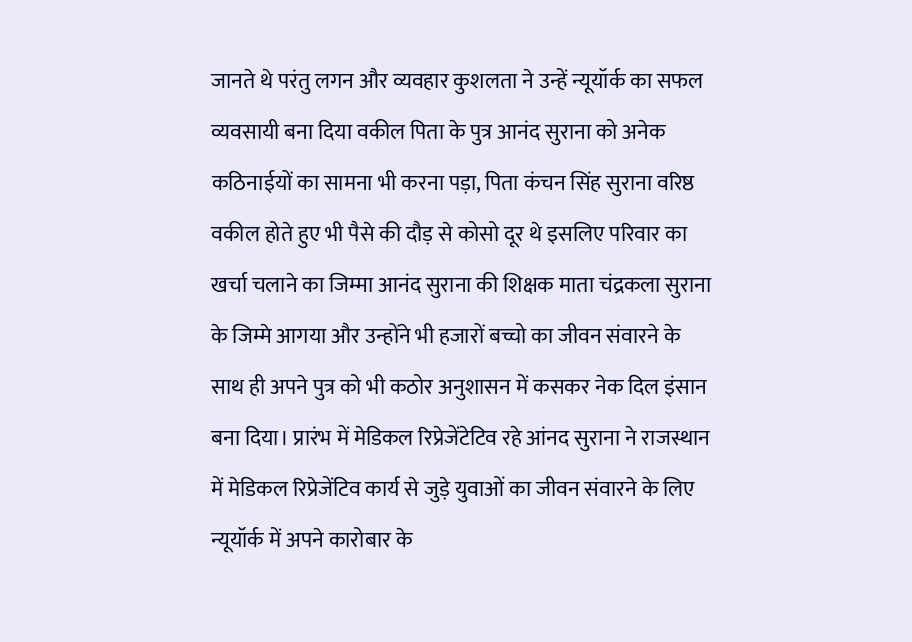जानते थे परंतु लगन और व्यवहार कुशलता ने उन्हें न्यूयॉर्क का सफल व्यवसायी बना दिया वकील पिता के पुत्र आनंद सुराना को अनेक कठिनाईयों का सामना भी करना पड़ा, पिता कंचन सिंह सुराना वरिष्ठ वकील होते हुए भी पैसे की दौड़ से कोसो दूर थे इसलिए परिवार का खर्चा चलाने का जिम्मा आनंद सुराना की शिक्षक माता चंद्रकला सुराना के जिम्मे आगया और उन्होंने भी हजारों बच्चो का जीवन संवारने के साथ ही अपने पुत्र को भी कठोर अनुशासन में कसकर नेक दिल इंसान बना दिया। प्रारंभ में मेडिकल रिप्रेजेंटेटिव रहे आंनद सुराना ने राजस्थान में मेडिकल रिप्रेजेंटिव कार्य से जुड़े युवाओं का जीवन संवारने के लिए न्यूयॉर्क में अपने कारोबार के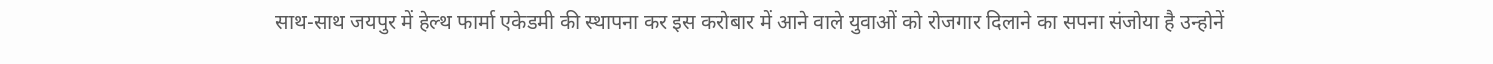साथ-साथ जयपुर में हेल्थ फार्मा एकेडमी की स्थापना कर इस करोबार में आने वाले युवाओं को रोजगार दिलाने का सपना संजोया है उन्होनें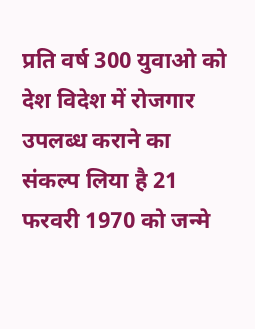प्रति वर्ष 300 युवाओ को देश विदेश में रोजगार उपलब्ध कराने का संकल्प लिया है 21 फरवरी 1970 को जन्मे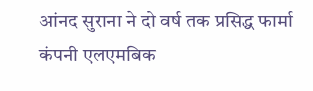आंनद सुराना ने दो वर्ष तक प्रसिद्ध फार्मा कंपनी एलएमबिक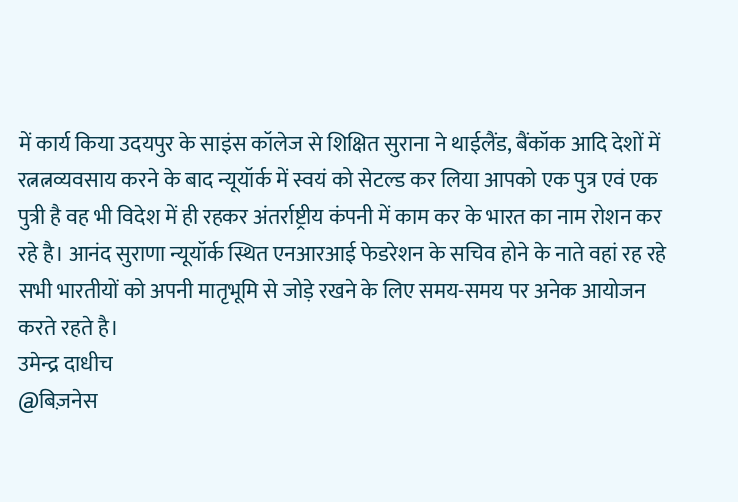में कार्य किया उदयपुर के साइंस कॉलेज से शिक्षित सुराना ने थाईलैंड, बैंकॉक आदि देशों में रत्नत्नव्यवसाय करने के बाद न्यूयॉर्क में स्वयं को सेटल्ड कर लिया आपको एक पुत्र एवं एक पुत्री है वह भी विदेश में ही रहकर अंतर्राष्ट्रीय कंपनी में काम कर के भारत का नाम रोशन कर रहे है। आनंद सुराणा न्यूयॉर्क स्थित एनआरआई फेडरेशन के सचिव होने के नाते वहां रह रहे सभी भारतीयों को अपनी मातृभूमि से जोड़े रखने के लिए समय-समय पर अनेक आयोजन करते रहते है।
उमेन्द्र दाधीच
@बिज़नेस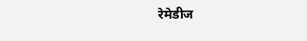रेमेडीज